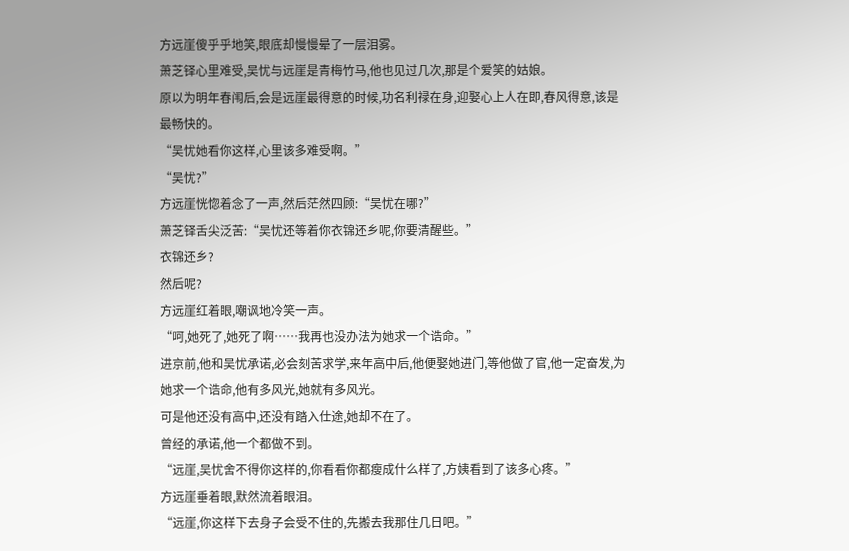方远崖傻乎乎地笑,眼底却慢慢晕了一层泪雾。
萧芝铎心里难受,吴忧与远崖是青梅竹马,他也见过几次,那是个爱笑的姑娘。
原以为明年春闱后,会是远崖最得意的时候,功名利禄在身,迎娶心上人在即,春风得意,该是最畅快的。
“吴忧她看你这样,心里该多难受啊。”
“吴忧?”
方远崖恍惚着念了一声,然后茫然四顾:“吴忧在哪?”
萧芝铎舌尖泛苦:“吴忧还等着你衣锦还乡呢,你要清醒些。”
衣锦还乡?
然后呢?
方远崖红着眼,嘲讽地冷笑一声。
“呵,她死了,她死了啊……我再也没办法为她求一个诰命。”
进京前,他和吴忧承诺,必会刻苦求学,来年高中后,他便娶她进门,等他做了官,他一定奋发,为她求一个诰命,他有多风光,她就有多风光。
可是他还没有高中,还没有踏入仕途,她却不在了。
曾经的承诺,他一个都做不到。
“远崖,吴忧舍不得你这样的,你看看你都瘦成什么样了,方姨看到了该多心疼。”
方远崖垂着眼,默然流着眼泪。
“远崖,你这样下去身子会受不住的,先搬去我那住几日吧。”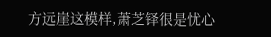方远崖这模样,萧芝铎很是忧心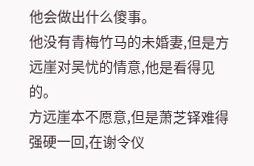他会做出什么傻事。
他没有青梅竹马的未婚妻,但是方远崖对吴忧的情意,他是看得见的。
方远崖本不愿意,但是萧芝铎难得强硬一回,在谢令仪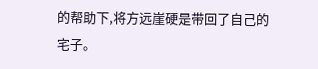的帮助下,将方远崖硬是带回了自己的宅子。